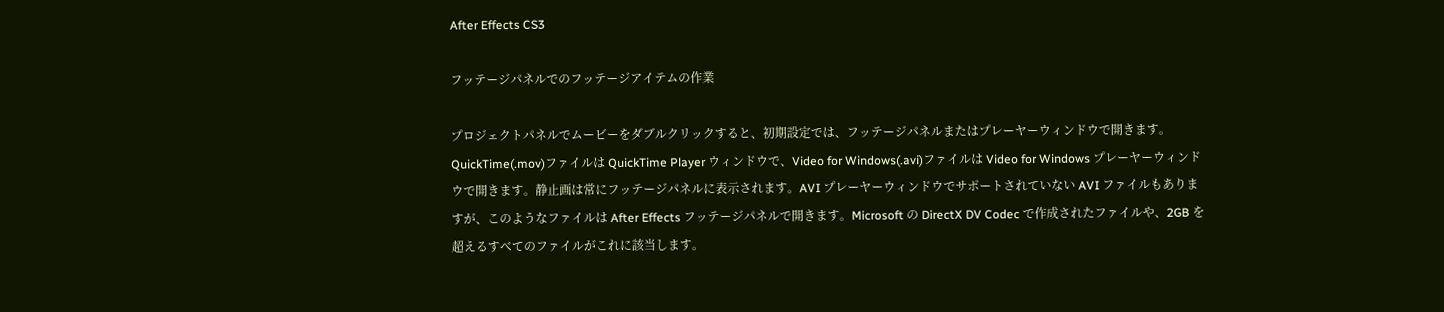After Effects CS3

フッテージパネルでのフッテージアイテムの作業

プロジェクトパネルでムービーをダブルクリックすると、初期設定では、フッテージパネルまたはプレーヤーウィンドウで開きます。QuickTime(.mov)ファイルは QuickTime Player ウィンドウで、Video for Windows(.avi)ファイルは Video for Windows プレーヤーウィンドウで開きます。静止画は常にフッテージパネルに表示されます。AVI プレーヤーウィンドウでサポートされていない AVI ファイルもありますが、このようなファイルは After Effects フッテージパネルで開きます。Microsoft の DirectX DV Codec で作成されたファイルや、2GB を超えるすべてのファイルがこれに該当します。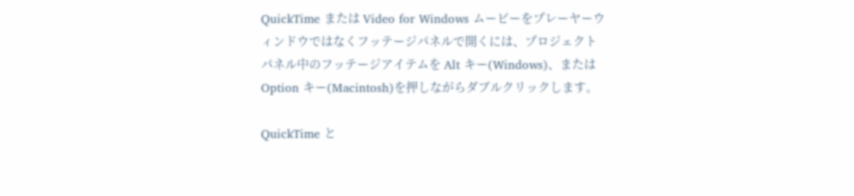QuickTime または Video for Windows ムービーをプレーヤーウィンドウではなくフッテージパネルで開くには、プロジェクトパネル中のフッテージアイテムを Alt キー(Windows)、または Option キー(Macintosh)を押しながらダブルクリックします。

QuickTime と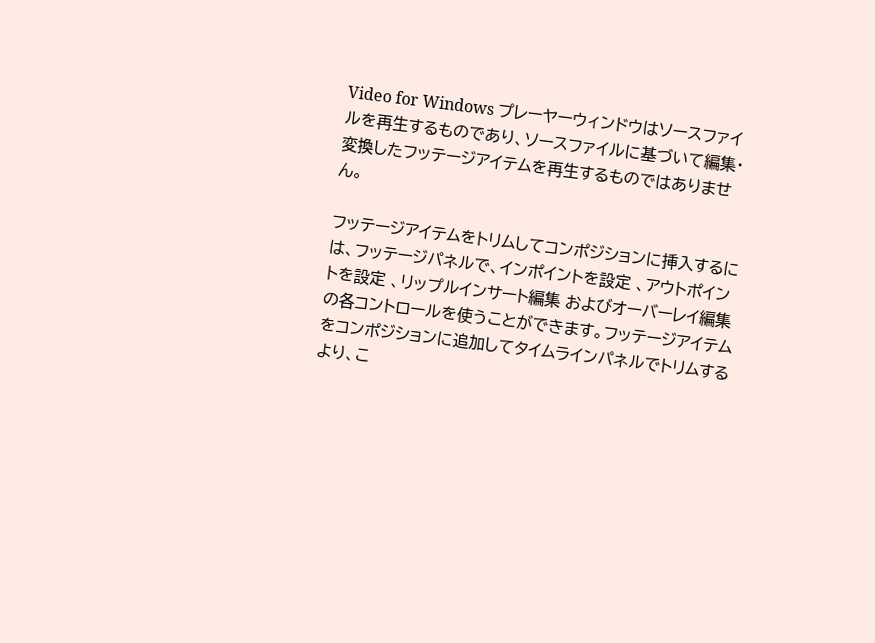Video for Windows プレーヤーウィンドウはソースファイルを再生するものであり、ソースファイルに基づいて編集・変換したフッテージアイテムを再生するものではありません。

フッテージアイテムをトリムしてコンポジションに挿入するには、フッテージパネルで、インポイントを設定 、アウトポイントを設定 、リップルインサート編集 およびオーバーレイ編集 の各コントロールを使うことができます。フッテージアイテムをコンポジションに追加してタイムラインパネルでトリムするより、こ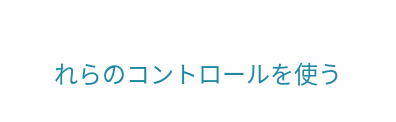れらのコントロールを使う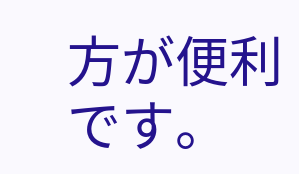方が便利です。